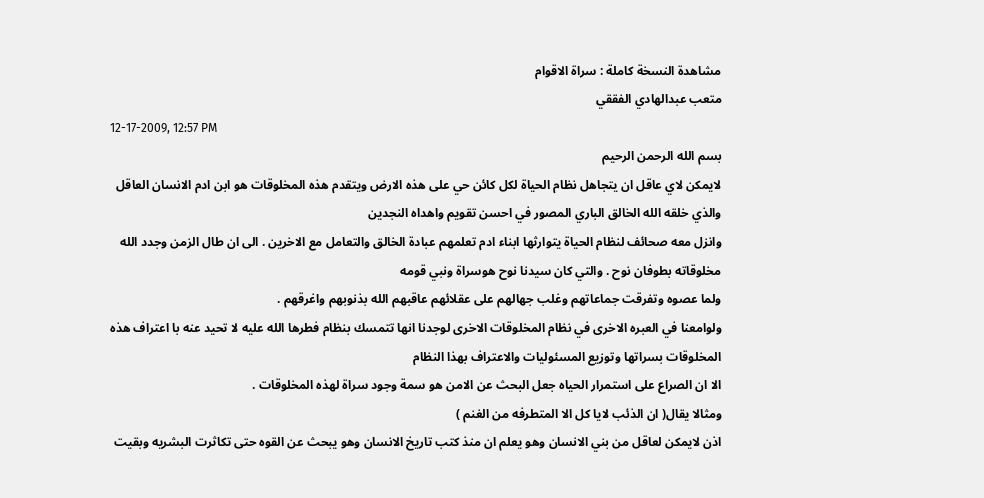مشاهدة النسخة كاملة : سراة الاقوام
متعب عبدالهادي الفققي
12-17-2009, 12:57 PM
بسم الله الرحمن الرحيم
لايمكن لاي عاقل ان يتجاهل نظام الحياة لكل كائن حي على هذه الارض ويتقدم هذه المخلوقات هو ابن ادم الانسان العاقل والذي خلقه الله الخالق الباري المصور في احسن تقويم واهداه النجدين
وانزل معه صحائف لنظام الحياة يتوارثها ابناء ادم تعلمهم عبادة الخالق والتعامل مع الاخرين . الى ان طال الزمن وجدد الله مخلوقاته بطوفان نوح . والتي كان سيدنا نوح هوسراة ونبي قومه
ولما عصوه وتفرقت جماعاتهم وغلب جهالهم على عقلائهم عاقبهم الله بذنوبهم واغرقهم .
ولوامعنا في العبره الاخرى في نظام المخلوقات الاخرى لوجدنا انها تتمسك بنظام فطرها الله عليه لا تحيد عنه با اعتراف هذه المخلوقات بسراتها وتوزيع المسئوليات والاعتراف بهذا النظام
الا ان الصراع على استمرار الحياه جعل البحث عن الامن هو سمة وجود سراة لهذه المخلوقات .
ومثالا يقال( ان الذئب لايا كل الا المتطرفه من الغنم )
اذن لايمكن لعاقل من بني الانسان وهو يعلم ان منذ كتب تاريخ الانسان وهو يبحث عن القوه حتى تكاثرت البشريه وبقيت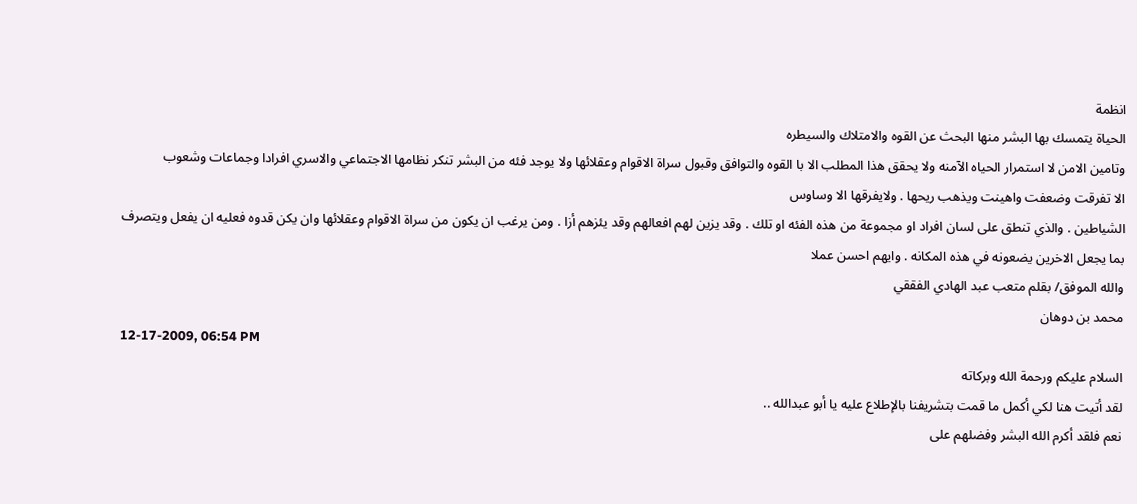انظمة
الحياة يتمسك بها البشر منها البحث عن القوه والامتلاك والسيطره
وتامين الامن لا استمرار الحياه الآمنه ولا يحقق هذا المطلب الا با القوه والتوافق وقبول سراة الاقوام وعقلائها ولا يوجد فئه من البشر تنكر نظامها الاجتماعي والاسري افرادا وجماعات وشعوب
الا تفرقت وضعفت واهينت ويذهب ريحها . ولايفرقها الا وساوس
الشياطين . والذي تنطق على لسان افراد او مجموعة من هذه الفئه او تلك . وقد يزين لهم افعالهم وقد يئزهم أزا . ومن يرغب ان يكون من سراة الاقوام وعقلائها وان يكن قدوه فعليه ان يفعل ويتصرف
بما يجعل الاخرين يضعونه في هذه المكانه . وايهم احسن عملا
والله الموفق/ بقلم متعب عبد الهادي الفققي
محمد بن دوهان
12-17-2009, 06:54 PM
السلام عليكم ورحمة الله وبركاته
لقد أتيت هنا لكي أكمل ما قمت بتشريفنا بالإطلاع عليه يا أبو عبدالله ..
نعم فلقد أكرم الله البشر وفضلهم على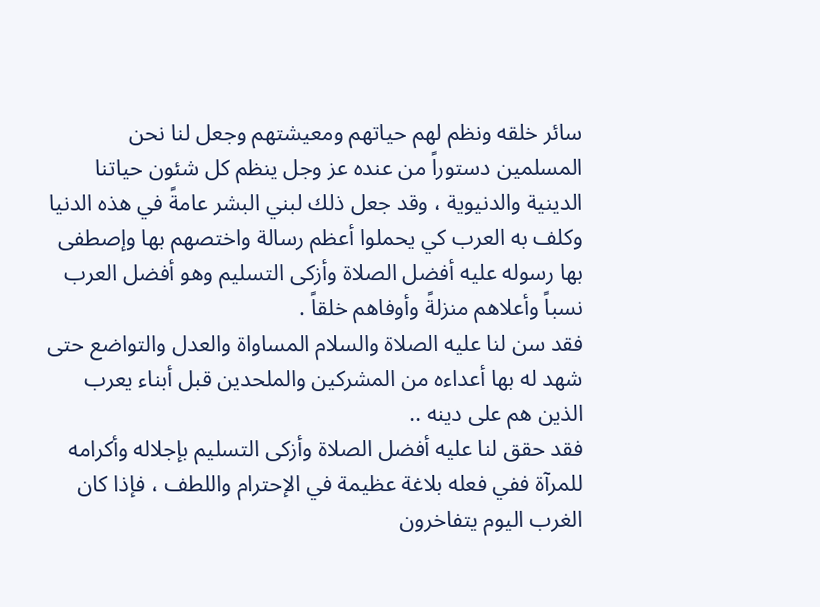سائر خلقه ونظم لهم حياتهم ومعيشتهم وجعل لنا نحن المسلمين دستوراً من عنده عز وجل ينظم كل شئون حياتنا الدينية والدنيوية ، وقد جعل ذلك لبني البشر عامةً في هذه الدنيا وكلف به العرب كي يحملوا أعظم رسالة واختصهم بها وإصطفى بها رسوله عليه أفضل الصلاة وأزكى التسليم وهو أفضل العرب نسباً وأعلاهم منزلةً وأوفاهم خلقاً .
فقد سن لنا عليه الصلاة والسلام المساواة والعدل والتواضع حتى شهد له بها أعداءه من المشركين والملحدين قبل أبناء يعرب الذين هم على دينه ..
فقد حقق لنا عليه أفضل الصلاة وأزكى التسليم بإجلاله وأكرامه للمرآة ففي فعله بلاغة عظيمة في الإحترام واللطف ، فإذا كان الغرب اليوم يتفاخرون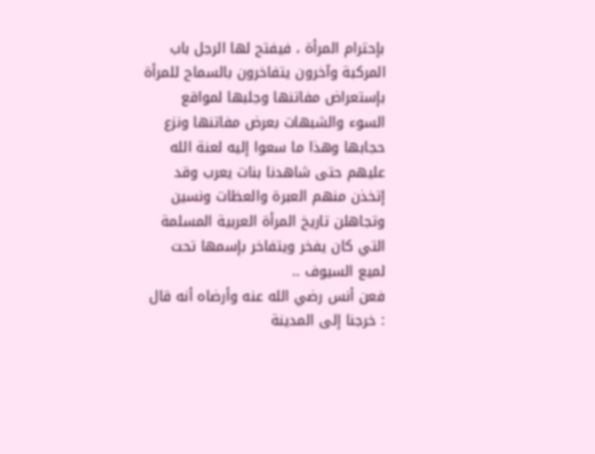بإحترام المرأة ، فيفتح لها الرجل باب المركبة وآخرون يتفاخرون بالسماح للمرأة بإستعراض مفاتنها وجلبها لمواقع السوء والشبهات بعرض مفاتنها ونزع حجابها وهذا ما سعوا إليه لعنة الله عليهم حتى شاهدنا بنات يعرب وقد إتخذن منهم العبرة والعظات ونسين وتجاهلن تاريخ المرأة العربية المسلمة التي كان يفخر ويتفاخر بإسمها تحت لميع السيوف ..
فعن أنس رضي الله عنه وأرضاه أنه قال : خرجنا إلى المدينة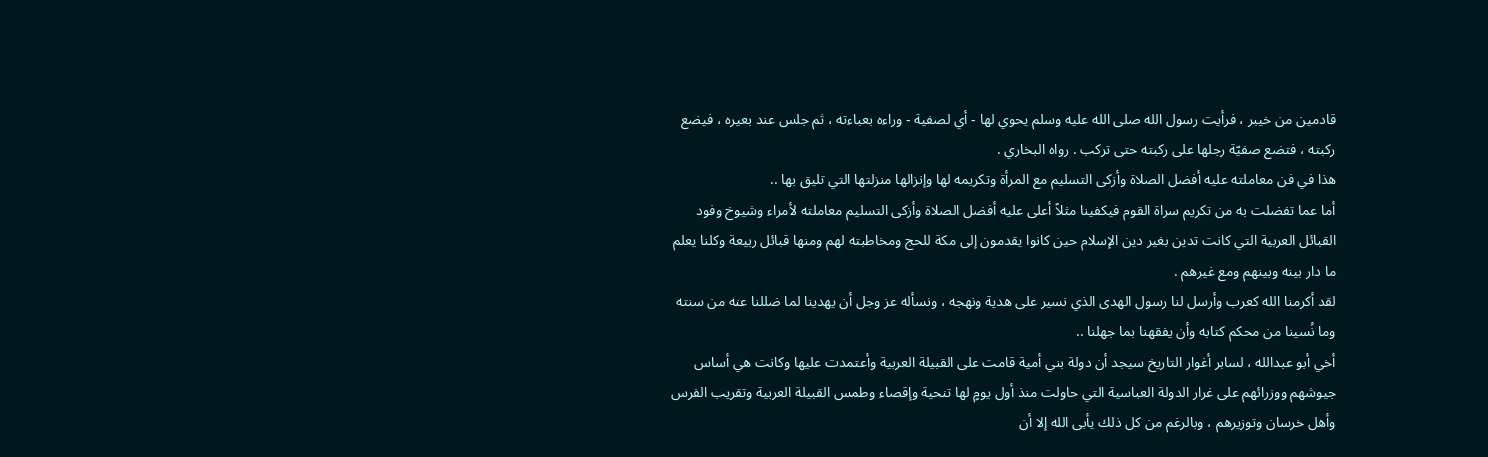قادمين من خيبر ، فرأيت رسول الله صلى الله عليه وسلم يحوي لها - أي لصفية - وراءه بعباءته ، ثم جلس عند بعيره ، فيضع ركبته ، فتضع صفيّة رجلها على ركبته حتى تركب . رواه البخاري .
هذا في فن معاملته عليه أفضل الصلاة وأزكى التسليم مع المرأة وتكريمه لها وإنزالها منزلتها التي تليق بها ..
أما عما تفضلت به من تكريم سراة القوم فيكفينا مثلاً أعلى عليه أفضل الصلاة وأزكى التسليم معاملته لأمراء وشيوخ وفود القبائل العربية التي كانت تدين بغير دين الإسلام حين كانوا يقدمون إلى مكة للحج ومخاطبته لهم ومنها قبائل ربيعة وكلنا يعلم ما دار بينه وبينهم ومع غيرهم .
لقد أكرمنا الله كعرب وأرسل لنا رسول الهدى الذي نسير على هدية ونهجه ، ونسأله عز وجل أن يهدينا لما ضللنا عنه من سنته وما نُسينا من محكم كتابه وأن يفقهنا بما جهلنا ..
أخي أبو عبدالله ، لسابر أغوار التاريخ سيجد أن دولة بني أمية قامت على القبيلة العربية وأعتمدت عليها وكانت هي أساس جيوشهم ووزرائهم على غرار الدولة العباسية التي حاولت منذ أول يومٍ لها تنحية وإقصاء وطمس القبيلة العربية وتقريب الفرس وأهل خرسان وتوزيرهم ، وبالرغم من كل ذلك يأبى الله إلا أن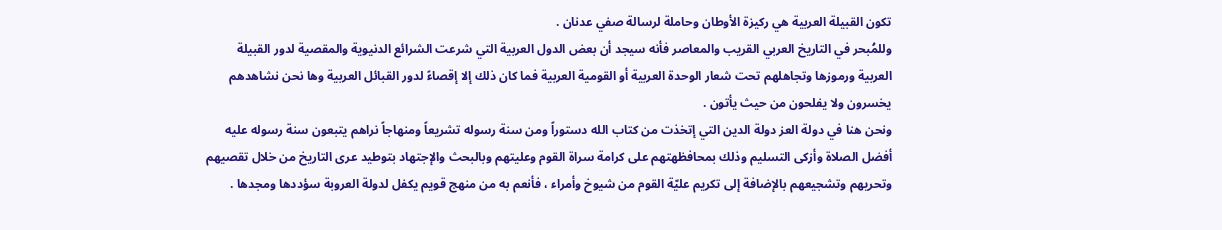تكون القبيلة العربية هي ركيزة الأوطان وحاملة لرسالة صفي عدنان .
وللمُبحر في التاريخ العربي القريب والمعاصر فأنه سيجد أن بعض الدول العربية التي شرعت الشرائع الدنيوية والمقصية لدور القبيلة العربية ورموزها وتجاهلهم تحت شعار الوحدة العربية أو القومية العربية فما كان ذلك إلا إقصاءً لدور القبائل العربية وها نحن نشاهدهم يخسرون ولا يفلحون من حيث يأتون .
ونحن هنا في دولة العز دولة الدين التي إتخذت من كتاب الله دستوراً ومن سنة رسوله تشريعاً ومنهاجاً نراهم يتبعون سنة رسوله عليه أفضل الصلاة وأزكى التسليم وذلك بمحافظهتهم على كرامة سراة القوم وعليتهم وبالبحث والإجتهاد بتوطيد عرى التاريخ من خلال تقصيهم وتحريهم وتشجيعهم بالإضافة إلى تكريم عليّة القوم من شيوخ وأمراء ، فأنعم به من منهج قويم يكفل لدولة العروبة سؤددها ومجدها .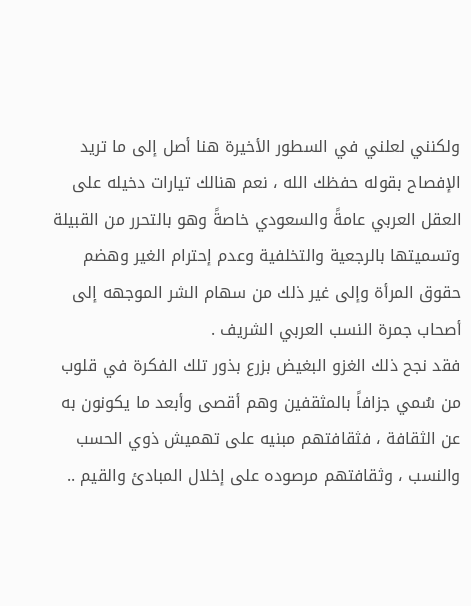ولكنني لعلني في السطور الأخيرة هنا أصل إلى ما تريد الإفصاح بقوله حفظك الله ، نعم هنالك تيارات دخيله على العقل العربي عامةً والسعودي خاصةً وهو بالتحرر من القبيلة وتسميتها بالرجعية والتخلفية وعدم إحترام الغير وهضم حقوق المرأة وإلى غير ذلك من سهام الشر الموجهه إلى أصحاب جمرة النسب العربي الشريف .
فقد نجح ذلك الغزو البغيض بزرع بذور تلك الفكرة في قلوب من سُمي جزافاً بالمثقفين وهم أقصى وأبعد ما يكونون به عن الثقافة ، فثقافتهم مبنيه على تهميش ذوي الحسب والنسب ، وثقافتهم مرصوده على إخلال المبادئ والقيم ..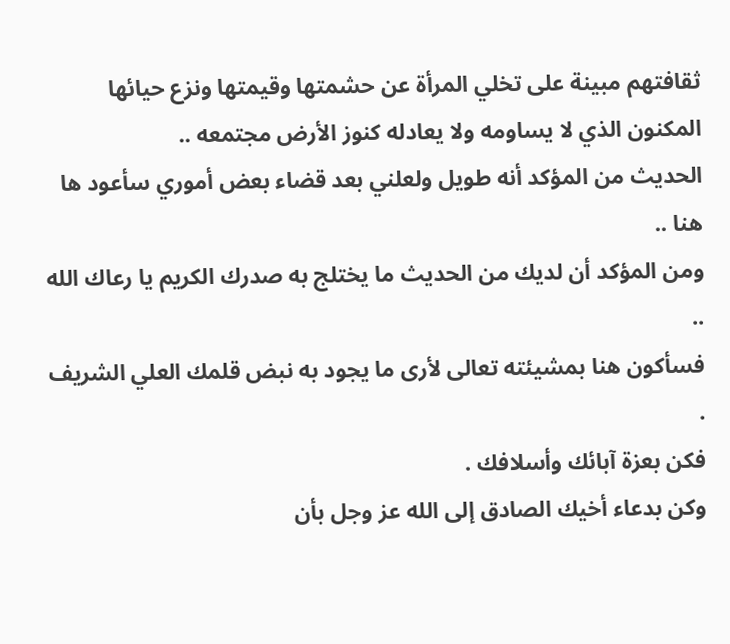ثقافتهم مبينة على تخلي المرأة عن حشمتها وقيمتها ونزع حيائها المكنون الذي لا يساومه ولا يعادله كنوز الأرض مجتمعه ..
الحديث من المؤكد أنه طويل ولعلني بعد قضاء بعض أموري سأعود ها هنا ..
ومن المؤكد أن لديك من الحديث ما يختلج به صدرك الكريم يا رعاك الله ..
فسأكون هنا بمشيئته تعالى لأرى ما يجود به نبض قلمك العلي الشريف .
فكن بعزة آبائك وأسلافك .
وكن بدعاء أخيك الصادق إلى الله عز وجل بأن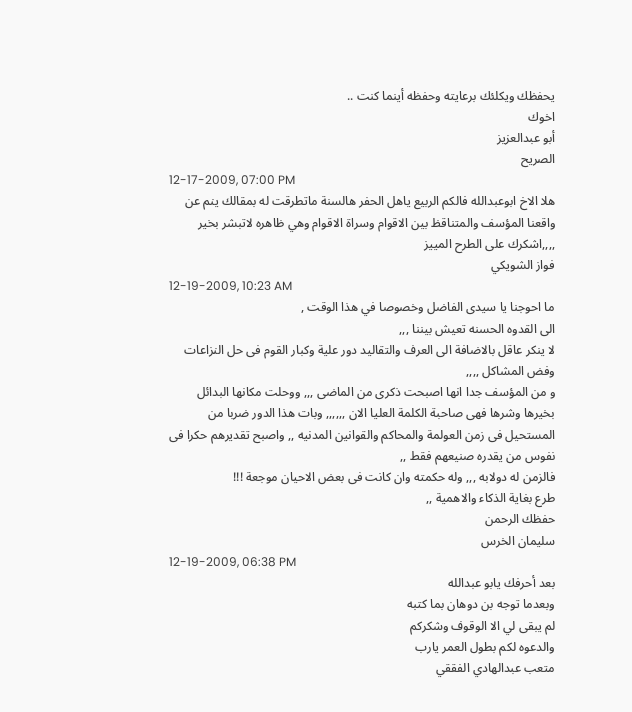يحفظك ويكلئك برعايته وحفظه أينما كنت ..
اخوك
أبو عبدالعزيز
الصريح
12-17-2009, 07:00 PM
هلا الاخ ابوعبدالله فالكم الربيع ياهل الحفر هالسنة ماتطرقت له بمقالك ينم عن واقعنا المؤسف والمتناقظ بين الاقوام وسراة الاقوام وهي ظاهره لاتبشر بخير ,,,,اشكرك على الطرح المييز
فواز الشويكي
12-19-2009, 10:23 AM
ما احوجنا يا سيدى الفاضل وخصوصا في هذا الوقت ,
الى القدوه الحسنه تعيش بيننا ,,,
لا ينكر عاقل بالاضافة الى العرف والتقاليد دور علية وكبار القوم فى حل النزاعات وفض المشاكل ,,,,
و من المؤسف جدا انها اصبحت ذكرى من الماضى ,,, ووحلت مكانها البدائل بخيرها وشرها فهى صاحبة الكلمة العليا الان ,,,,,, وبات هذا الدور ضربا من المستحيل فى زمن العولمة والمحاكم والقوانين المدنيه ,, واصبح تقديرهم حكرا فى نفوس من يقدره صنيعهم فقط ,,
فالزمن له دولابه ,,, وله حكمته وان كانت فى بعض الاحيان موجعة !!!
طرع بغاية الذكاء والاهمية ,,
حفظك الرحمن
سليمان الخرس
12-19-2009, 06:38 PM
بعد أحرفك يابو عبدالله
وبعدما توجه بن دوهان بما كتبه
لم يبقى لي الا الوقوف وشكركم
والدعوه لكم بطول العمر يارب
متعب عبدالهادي الفققي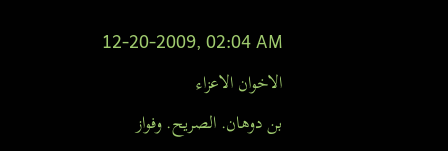12-20-2009, 02:04 AM
الاخوان الاعزاء
بن دوهان. الصريح. وفواز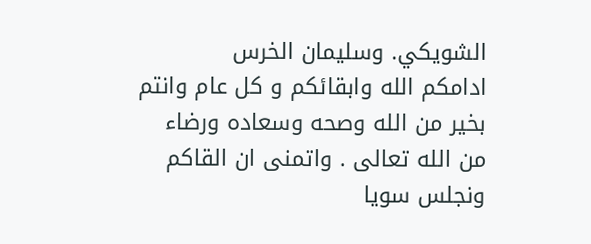الشويكي. وسليمان الخرس
ادامكم الله وابقائكم و كل عام وانتم بخير من الله وصحه وسعاده ورضاء من الله تعالى . واتمنى ان القاكم ونجلس سويا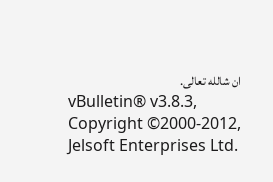ان شالله تعالى.
vBulletin® v3.8.3, Copyright ©2000-2012, Jelsoft Enterprises Ltd.